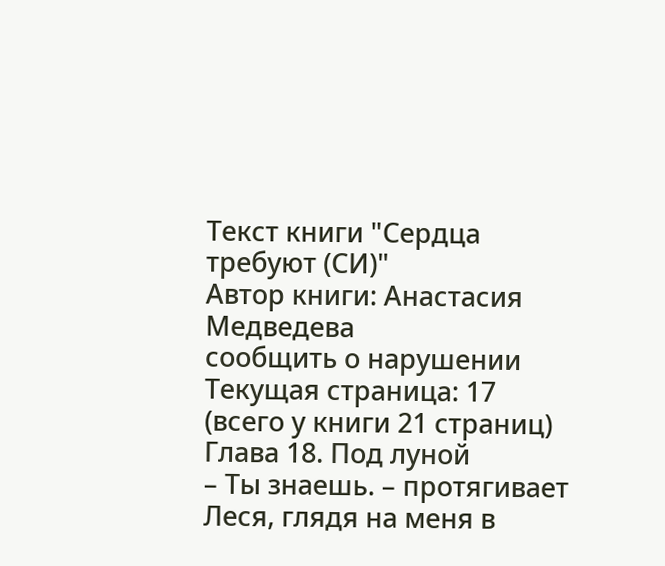Текст книги "Сердца требуют (СИ)"
Автор книги: Анастасия Медведева
сообщить о нарушении
Текущая страница: 17 (всего у книги 21 страниц)
Глава 18. Под луной
– Ты знаешь. – протягивает Леся, глядя на меня в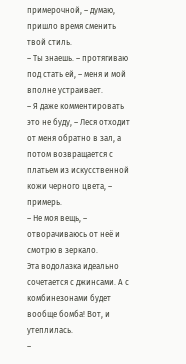примерочной, – думаю, пришло время сменить твой стиль.
– Ты знаешь. – протягиваю под стать ей, – меня и мой вполне устраивает.
– Я даже комментировать это не буду, – Леся отходит от меня обратно в зал, а потом возвращается с платьем из искусственной кожи черного цвета, – примерь.
– Не моя вещь, – отворачиваюсь от неё и смотрю в зеркало.
Эта водолазка идеально сочетается с джинсами. А с комбинезонами будет вообще бомба! Вот, и утеплилась.
–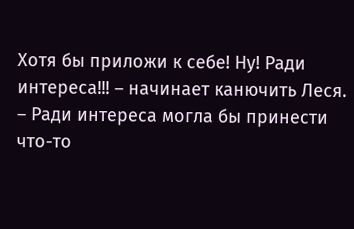Хотя бы приложи к себе! Ну! Ради интереса!!! – начинает канючить Леся.
– Ради интереса могла бы принести что-то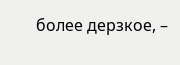более дерзкое, –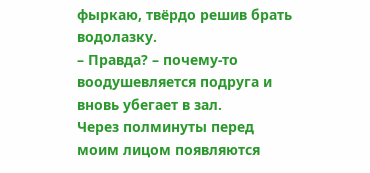фыркаю, твёрдо решив брать водолазку.
– Правда? – почему-то воодушевляется подруга и вновь убегает в зал.
Через полминуты перед моим лицом появляются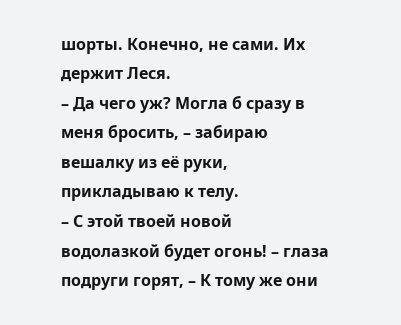шорты. Конечно, не сами. Их держит Леся.
– Да чего уж? Могла б сразу в меня бросить, – забираю вешалку из её руки, прикладываю к телу.
– С этой твоей новой водолазкой будет огонь! – глаза подруги горят, – К тому же они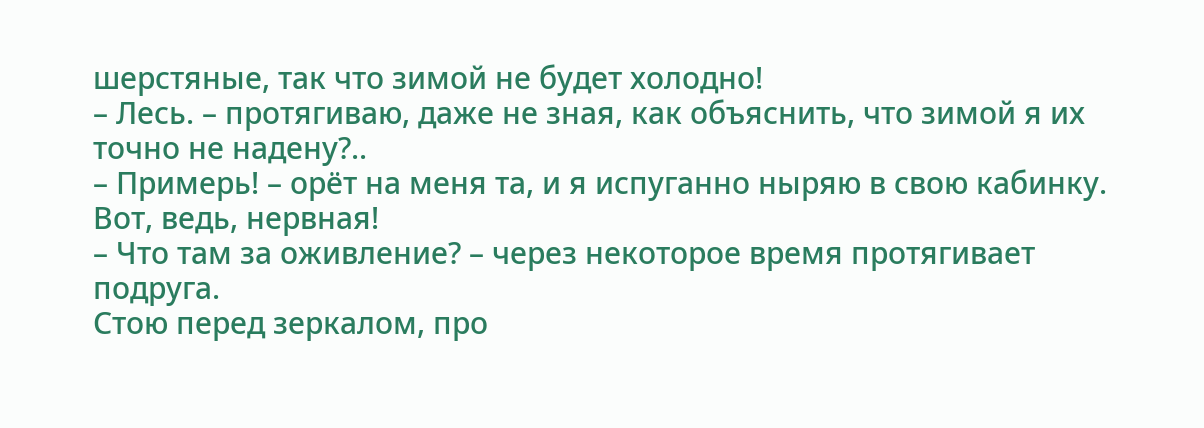шерстяные, так что зимой не будет холодно!
– Лесь. – протягиваю, даже не зная, как объяснить, что зимой я их точно не надену?..
– Примерь! – орёт на меня та, и я испуганно ныряю в свою кабинку.
Вот, ведь, нервная!
– Что там за оживление? – через некоторое время протягивает подруга.
Стою перед зеркалом, про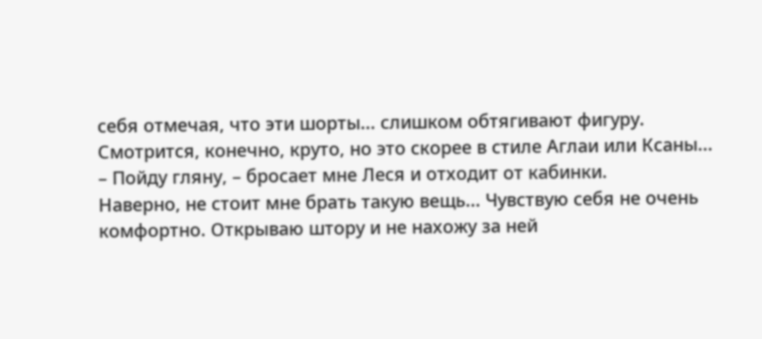себя отмечая, что эти шорты... слишком обтягивают фигуру. Смотрится, конечно, круто, но это скорее в стиле Аглаи или Ксаны...
– Пойду гляну, – бросает мне Леся и отходит от кабинки.
Наверно, не стоит мне брать такую вещь... Чувствую себя не очень комфортно. Открываю штору и не нахожу за ней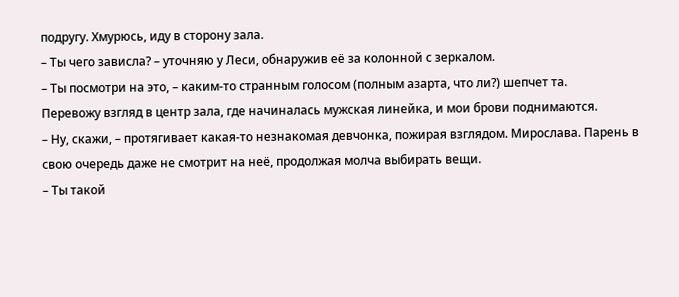подругу. Хмурюсь, иду в сторону зала.
– Ты чего зависла? – уточняю у Леси, обнаружив её за колонной с зеркалом.
– Ты посмотри на это, – каким-то странным голосом (полным азарта, что ли?) шепчет та.
Перевожу взгляд в центр зала, где начиналась мужская линейка, и мои брови поднимаются.
– Ну, скажи, – протягивает какая-то незнакомая девчонка, пожирая взглядом. Мирослава. Парень в свою очередь даже не смотрит на неё, продолжая молча выбирать вещи.
– Ты такой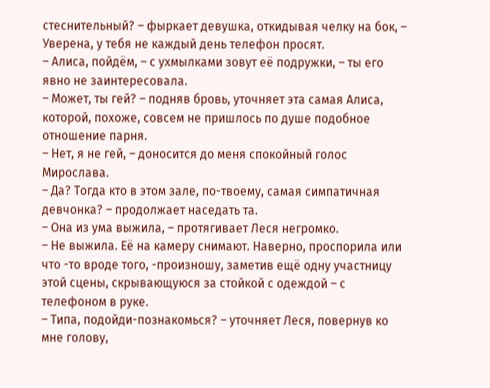стеснительный? – фыркает девушка, откидывая челку на бок, – Уверена, у тебя не каждый день телефон просят.
– Алиса, пойдём, – с ухмылками зовут её подружки, – ты его явно не заинтересовала.
– Может, ты гей? – подняв бровь, уточняет эта самая Алиса, которой, похоже, совсем не пришлось по душе подобное отношение парня.
– Нет, я не гей, – доносится до меня спокойный голос Мирослава.
– Да? Тогда кто в этом зале, по-твоему, самая симпатичная девчонка? – продолжает наседать та.
– Она из ума выжила, – протягивает Леся негромко.
– Не выжила. Её на камеру снимают. Наверно, проспорила или что -то вроде того, -произношу, заметив ещё одну участницу этой сцены, скрывающуюся за стойкой с одеждой – с телефоном в руке.
– Типа, подойди-познакомься? – уточняет Леся, повернув ко мне голову,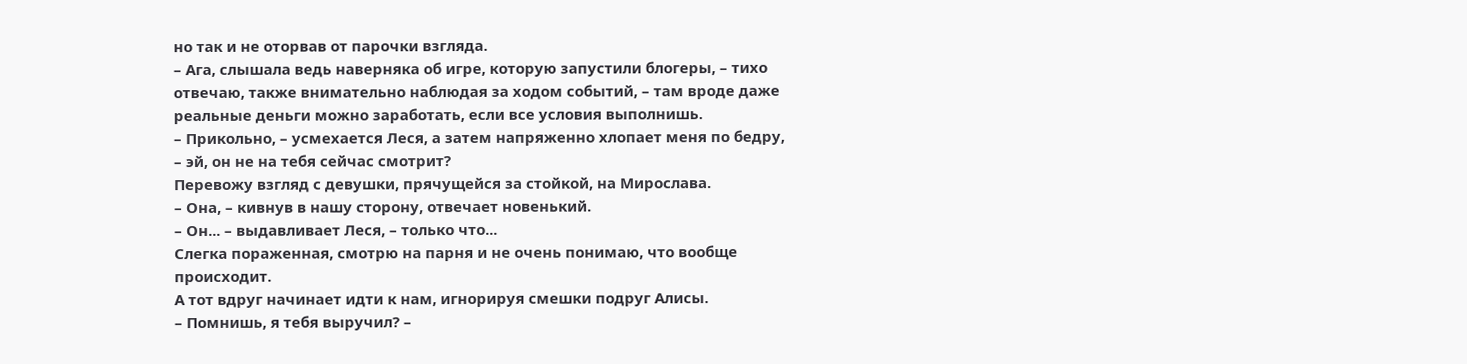но так и не оторвав от парочки взгляда.
– Ага, слышала ведь наверняка об игре, которую запустили блогеры, – тихо отвечаю, также внимательно наблюдая за ходом событий, – там вроде даже реальные деньги можно заработать, если все условия выполнишь.
– Прикольно, – усмехается Леся, а затем напряженно хлопает меня по бедру, – эй, он не на тебя сейчас смотрит?
Перевожу взгляд с девушки, прячущейся за стойкой, на Мирослава.
– Она, – кивнув в нашу сторону, отвечает новенький.
– Он... – выдавливает Леся, – только что...
Слегка пораженная, смотрю на парня и не очень понимаю, что вообще происходит.
А тот вдруг начинает идти к нам, игнорируя смешки подруг Алисы.
– Помнишь, я тебя выручил? –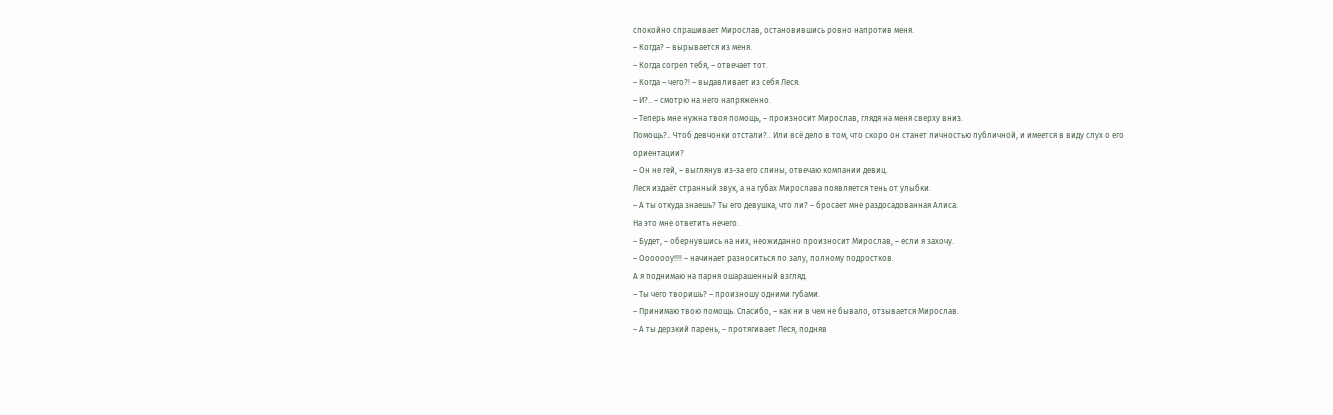спокойно спрашивает Мирослав, остановившись ровно напротив меня.
– Когда? – вырывается из меня.
– Когда согрел тебя, – отвечает тот.
– Когда – чего?! – выдавливает из себя Леся.
– И?.. – смотрю на него напряженно.
– Теперь мне нужна твоя помощь, – произносит Мирослав, глядя на меня сверху вниз.
Помощь?.. Чтоб девчонки отстали?.. Или всё дело в том, что скоро он станет личностью публичной, и имеется в виду слух о его ориентации?
– Он не гей, – выглянув из-за его спины, отвечаю компании девиц.
Леся издаёт странный звук, а на губах Мирослава появляется тень от улыбки.
– А ты откуда знаешь? Ты его девушка, что ли? – бросает мне раздосадованная Алиса.
На это мне ответить нечего.
– Будет, – обернувшись на них, неожиданно произносит Мирослав, – если я захочу.
– Ооооооу!!!! – начинает разноситься по залу, полному подростков.
А я поднимаю на парня ошарашенный взгляд.
– Ты чего творишь? – произношу одними губами.
– Принимаю твою помощь. Спасибо, – как ни в чем не бывало, отзывается Мирослав.
– А ты дерзкий парень, – протягивает Леся, подняв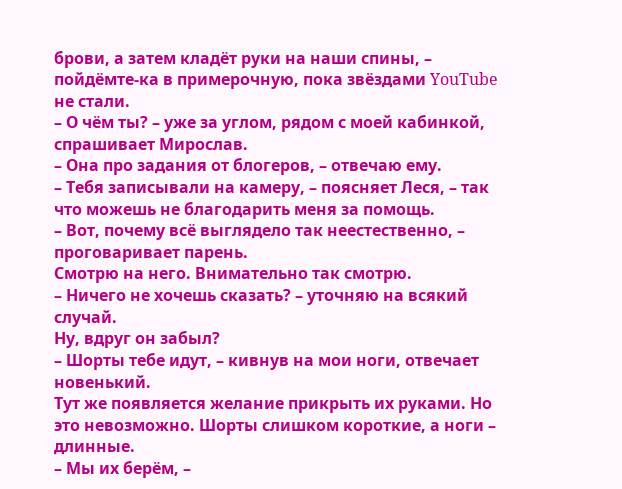брови, а затем кладёт руки на наши спины, – пойдёмте-ка в примерочную, пока звёздами YouTube не стали.
– О чём ты? – уже за углом, рядом с моей кабинкой, спрашивает Мирослав.
– Она про задания от блогеров, – отвечаю ему.
– Тебя записывали на камеру, – поясняет Леся, – так что можешь не благодарить меня за помощь.
– Вот, почему всё выглядело так неестественно, – проговаривает парень.
Смотрю на него. Внимательно так смотрю.
– Ничего не хочешь сказать? – уточняю на всякий случай.
Ну, вдруг он забыл?
– Шорты тебе идут, – кивнув на мои ноги, отвечает новенький.
Тут же появляется желание прикрыть их руками. Но это невозможно. Шорты слишком короткие, а ноги – длинные.
– Мы их берём, –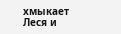хмыкает Леся и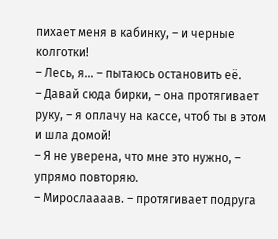пихает меня в кабинку, – и черные колготки!
– Лесь, я... – пытаюсь остановить её.
– Давай сюда бирки, – она протягивает руку, – я оплачу на кассе, чтоб ты в этом и шла домой!
– Я не уверена, что мне это нужно, – упрямо повторяю.
– Мирослаааав. – протягивает подруга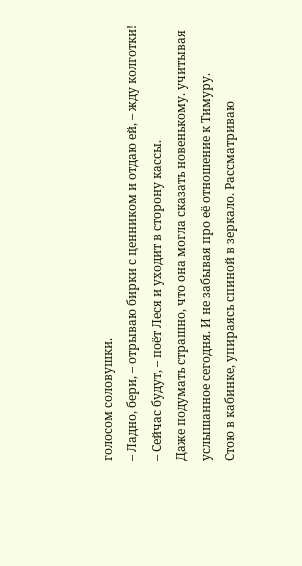голосом соловушки.
– Ладно, бери, – отрываю бирки с ценником и отдаю ей, – жду колготки!
– Сейчас будут, – поёт Леся и уходит в сторону кассы.
Даже подумать страшно, что она могла сказать новенькому. учитывая услышанное сегодня. И не забывая про её отношение к Тимуру.
Стою в кабинке, упираясь спиной в зеркало. Рассматриваю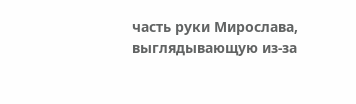часть руки Мирослава, выглядывающую из-за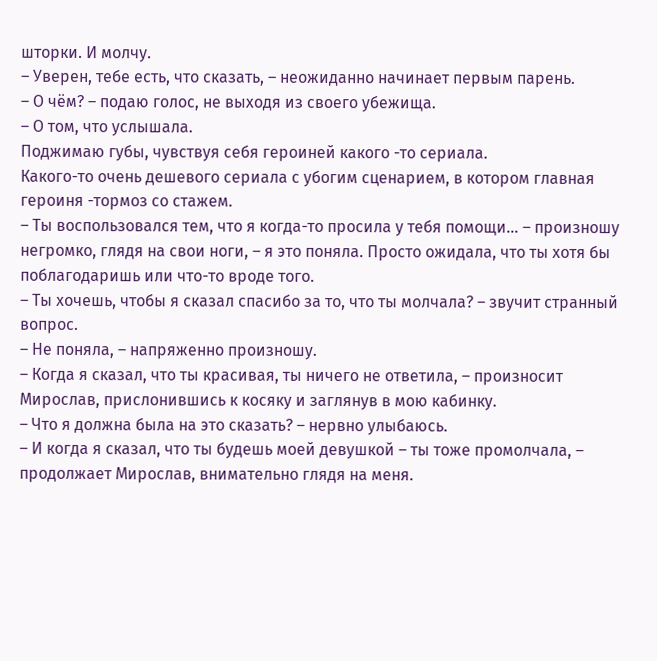шторки. И молчу.
– Уверен, тебе есть, что сказать, – неожиданно начинает первым парень.
– О чём? – подаю голос, не выходя из своего убежища.
– О том, что услышала.
Поджимаю губы, чувствуя себя героиней какого -то сериала.
Какого-то очень дешевого сериала с убогим сценарием, в котором главная героиня -тормоз со стажем.
– Ты воспользовался тем, что я когда-то просила у тебя помощи... – произношу негромко, глядя на свои ноги, – я это поняла. Просто ожидала, что ты хотя бы поблагодаришь или что-то вроде того.
– Ты хочешь, чтобы я сказал спасибо за то, что ты молчала? – звучит странный вопрос.
– Не поняла, – напряженно произношу.
– Когда я сказал, что ты красивая, ты ничего не ответила, – произносит Мирослав, прислонившись к косяку и заглянув в мою кабинку.
– Что я должна была на это сказать? – нервно улыбаюсь.
– И когда я сказал, что ты будешь моей девушкой – ты тоже промолчала, – продолжает Мирослав, внимательно глядя на меня.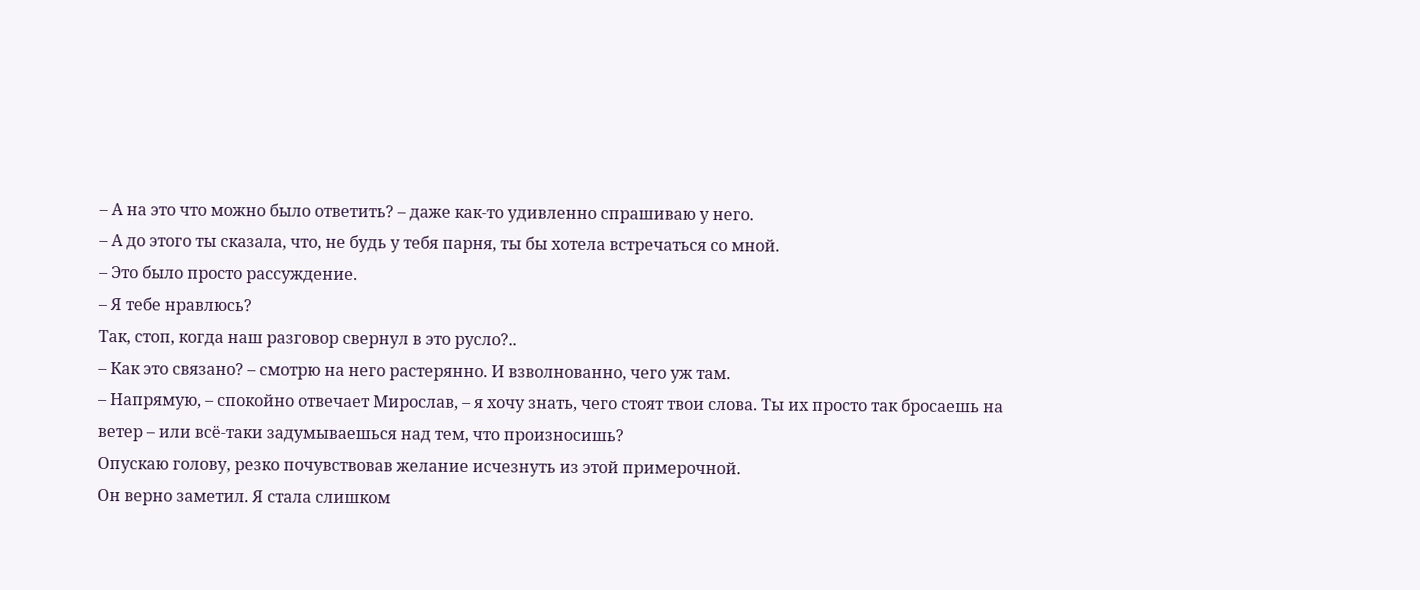– А на это что можно было ответить? – даже как-то удивленно спрашиваю у него.
– А до этого ты сказала, что, не будь у тебя парня, ты бы хотела встречаться со мной.
– Это было просто рассуждение.
– Я тебе нравлюсь?
Так, стоп, когда наш разговор свернул в это русло?..
– Как это связано? – смотрю на него растерянно. И взволнованно, чего уж там.
– Напрямую, – спокойно отвечает Мирослав, – я хочу знать, чего стоят твои слова. Ты их просто так бросаешь на ветер – или всё-таки задумываешься над тем, что произносишь?
Опускаю голову, резко почувствовав желание исчезнуть из этой примерочной.
Он верно заметил. Я стала слишком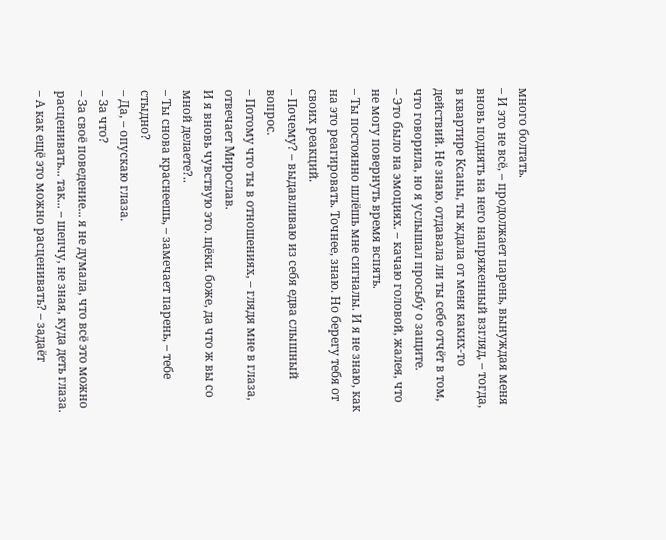много болтать.
– И это не всё, – продолжает парень, вынуждая меня вновь поднять на него напряженный взгляд, – тогда, в квартире Ксаны, ты ждала от меня каких-то действий. Не знаю, отдавала ли ты себе отчёт в том, что говорила, но я услышал просьбу о защите.
– Это было на эмоциях. – качаю головой, жалея, что не могу повернуть время вспять.
– Ты постоянно шлёшь мне сигналы. И я не знаю, как на это реагировать. Точнее, знаю. Но берегу тебя от своих реакций.
– Почему? – выдавливаю из себя едва слышный вопрос.
– Потому что ты в отношениях, – глядя мне в глаза, отвечает Мирослав.
И я вновь чувствую это. щёки. боже, да что ж вы со мной делаете?..
– Ты снова краснеешь, – замечает парень, – тебе стыдно?
– Да, – опускаю глаза.
– За что?
– За своё поведение... я не думала, что всё это можно расценивать... так... – шепчу, не зная, куда деть глаза.
– А как ещё это можно расценивать? – задаёт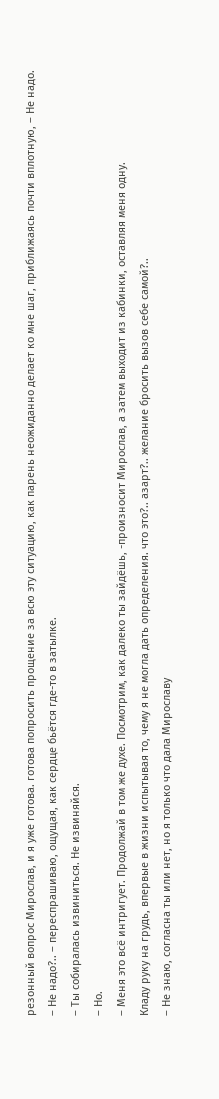резонный вопрос Мирослав, и я уже готова. готова попросить прощение за всю эту ситуацию, как парень неожиданно делает ко мне шаг, приближаясь почти вплотную, – Не надо.
– Не надо?.. – переспрашиваю, ощущая, как сердце бьётся где-то в затылке.
– Ты собиралась извиниться. Не извиняйся.
– Но.
– Меня это всё интригует. Продолжай в том же духе. Посмотрим, как далеко ты зайдёшь, -произносит Мирослав, а затем выходит из кабинки, оставляя меня одну.
Кладу руку на грудь, впервые в жизни испытывая то, чему я не могла дать определения. что это?.. азарт?.. желание бросить вызов себе самой?..
– Не знаю, согласна ты или нет, но я только что дала Мирославу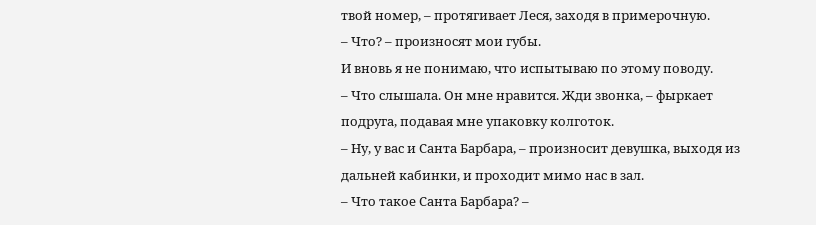твой номер, – протягивает Леся, заходя в примерочную.
– Что? – произносят мои губы.
И вновь я не понимаю, что испытываю по этому поводу.
– Что слышала. Он мне нравится. Жди звонка, – фыркает подруга, подавая мне упаковку колготок.
– Ну, у вас и Санта Барбара, – произносит девушка, выходя из дальней кабинки, и проходит мимо нас в зал.
– Что такое Санта Барбара? –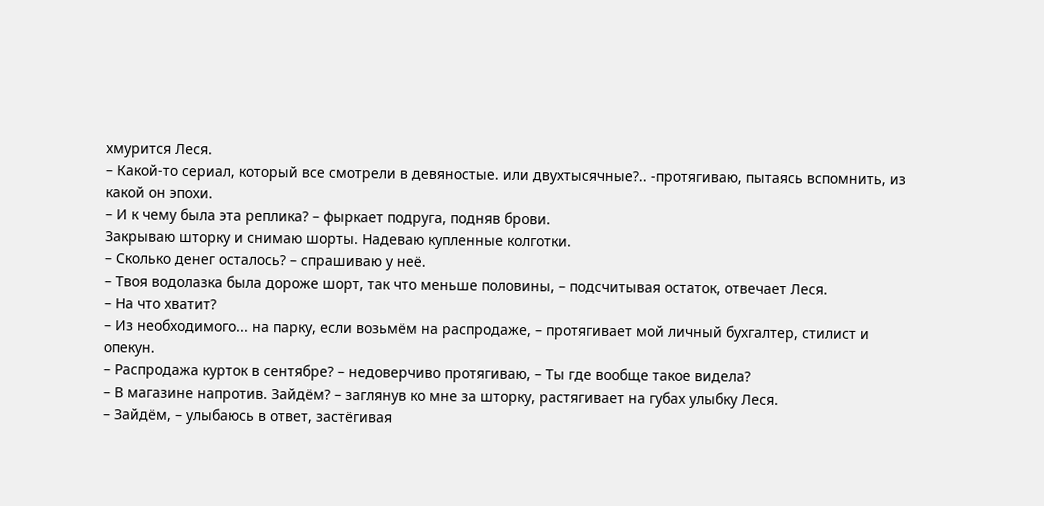хмурится Леся.
– Какой-то сериал, который все смотрели в девяностые. или двухтысячные?.. -протягиваю, пытаясь вспомнить, из какой он эпохи.
– И к чему была эта реплика? – фыркает подруга, подняв брови.
Закрываю шторку и снимаю шорты. Надеваю купленные колготки.
– Сколько денег осталось? – спрашиваю у неё.
– Твоя водолазка была дороже шорт, так что меньше половины, – подсчитывая остаток, отвечает Леся.
– На что хватит?
– Из необходимого... на парку, если возьмём на распродаже, – протягивает мой личный бухгалтер, стилист и опекун.
– Распродажа курток в сентябре? – недоверчиво протягиваю, – Ты где вообще такое видела?
– В магазине напротив. Зайдём? – заглянув ко мне за шторку, растягивает на губах улыбку Леся.
– Зайдём, – улыбаюсь в ответ, застёгивая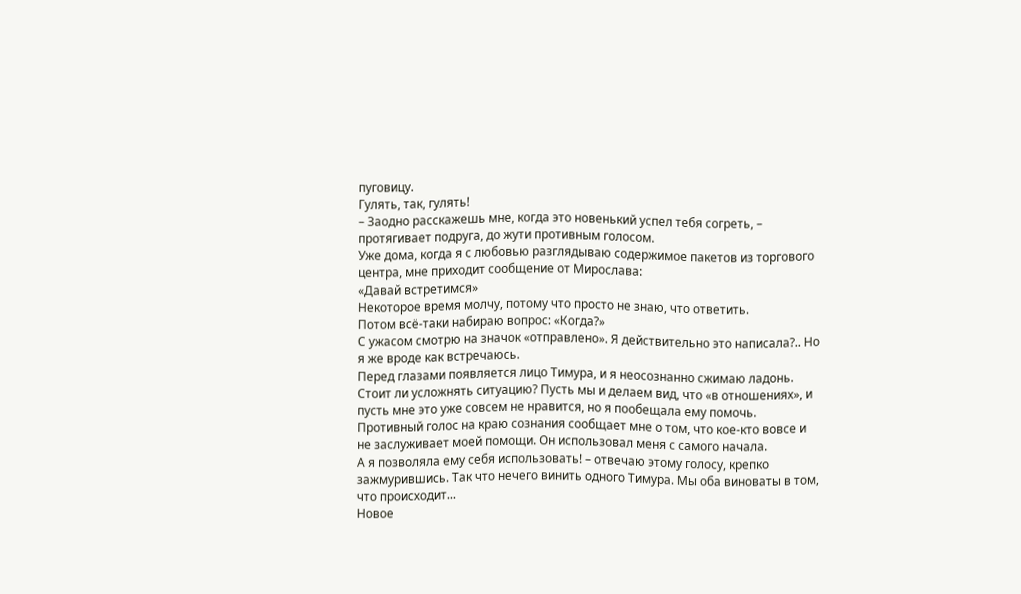пуговицу.
Гулять, так, гулять!
– Заодно расскажешь мне, когда это новенький успел тебя согреть, – протягивает подруга, до жути противным голосом.
Уже дома, когда я с любовью разглядываю содержимое пакетов из торгового центра, мне приходит сообщение от Мирослава:
«Давай встретимся»
Некоторое время молчу, потому что просто не знаю, что ответить.
Потом всё-таки набираю вопрос: «Когда?»
С ужасом смотрю на значок «отправлено». Я действительно это написала?.. Но я же вроде как встречаюсь.
Перед глазами появляется лицо Тимура, и я неосознанно сжимаю ладонь.
Стоит ли усложнять ситуацию? Пусть мы и делаем вид, что «в отношениях», и пусть мне это уже совсем не нравится, но я пообещала ему помочь.
Противный голос на краю сознания сообщает мне о том, что кое-кто вовсе и не заслуживает моей помощи. Он использовал меня с самого начала.
А я позволяла ему себя использовать! – отвечаю этому голосу, крепко зажмурившись. Так что нечего винить одного Тимура. Мы оба виноваты в том, что происходит...
Новое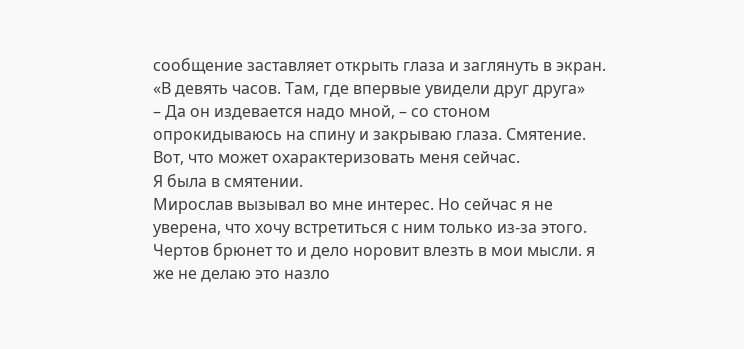сообщение заставляет открыть глаза и заглянуть в экран.
«В девять часов. Там, где впервые увидели друг друга»
– Да он издевается надо мной, – со стоном опрокидываюсь на спину и закрываю глаза. Смятение. Вот, что может охарактеризовать меня сейчас.
Я была в смятении.
Мирослав вызывал во мне интерес. Но сейчас я не уверена, что хочу встретиться с ним только из-за этого. Чертов брюнет то и дело норовит влезть в мои мысли. я же не делаю это назло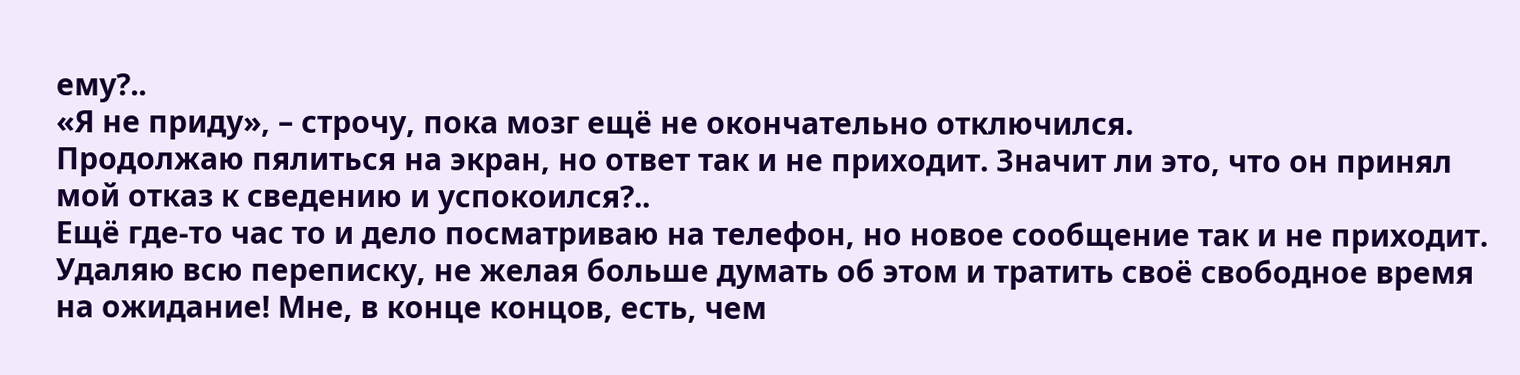ему?..
«Я не приду», – строчу, пока мозг ещё не окончательно отключился.
Продолжаю пялиться на экран, но ответ так и не приходит. Значит ли это, что он принял мой отказ к сведению и успокоился?..
Ещё где-то час то и дело посматриваю на телефон, но новое сообщение так и не приходит.
Удаляю всю переписку, не желая больше думать об этом и тратить своё свободное время на ожидание! Мне, в конце концов, есть, чем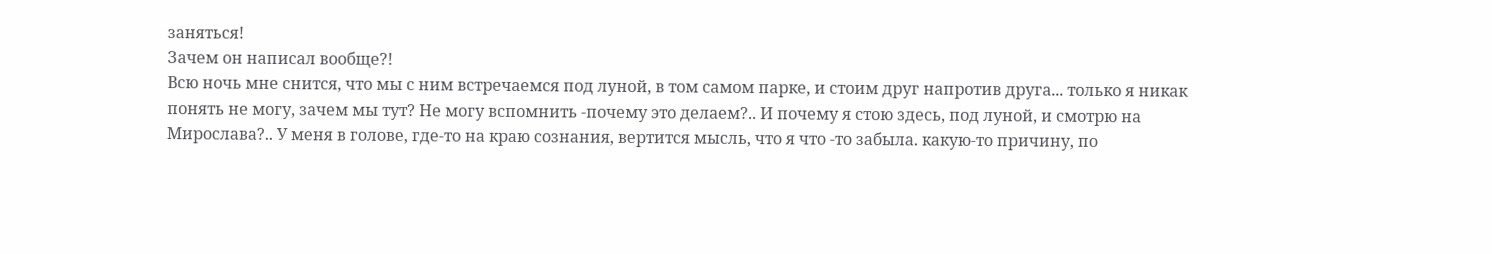заняться!
Зачем он написал вообще?!
Всю ночь мне снится, что мы с ним встречаемся под луной, в том самом парке, и стоим друг напротив друга... только я никак понять не могу, зачем мы тут? Не могу вспомнить -почему это делаем?.. И почему я стою здесь, под луной, и смотрю на Мирослава?.. У меня в голове, где-то на краю сознания, вертится мысль, что я что -то забыла. какую-то причину, по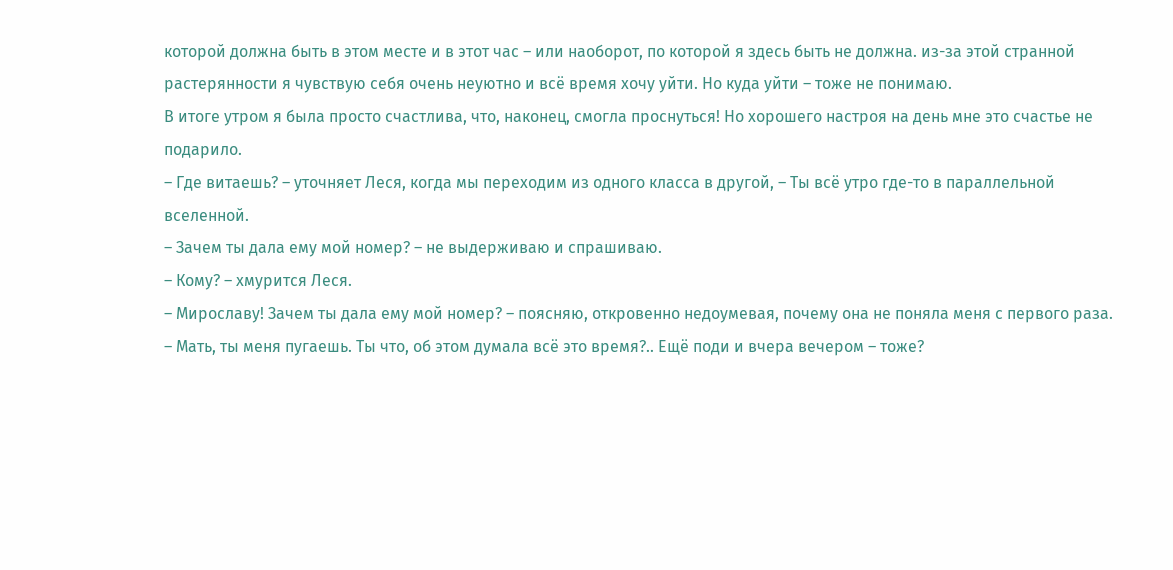которой должна быть в этом месте и в этот час – или наоборот, по которой я здесь быть не должна. из-за этой странной растерянности я чувствую себя очень неуютно и всё время хочу уйти. Но куда уйти – тоже не понимаю.
В итоге утром я была просто счастлива, что, наконец, смогла проснуться! Но хорошего настроя на день мне это счастье не подарило.
– Где витаешь? – уточняет Леся, когда мы переходим из одного класса в другой, – Ты всё утро где-то в параллельной вселенной.
– Зачем ты дала ему мой номер? – не выдерживаю и спрашиваю.
– Кому? – хмурится Леся.
– Мирославу! Зачем ты дала ему мой номер? – поясняю, откровенно недоумевая, почему она не поняла меня с первого раза.
– Мать, ты меня пугаешь. Ты что, об этом думала всё это время?.. Ещё поди и вчера вечером – тоже?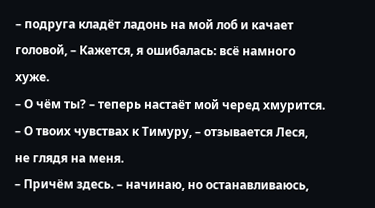– подруга кладёт ладонь на мой лоб и качает головой, – Кажется, я ошибалась: всё намного хуже.
– О чём ты? – теперь настаёт мой черед хмурится.
– О твоих чувствах к Тимуру, – отзывается Леся, не глядя на меня.
– Причём здесь. – начинаю, но останавливаюсь,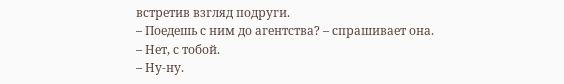встретив взгляд подруги.
– Поедешь с ним до агентства? – спрашивает она.
– Нет, с тобой.
– Ну-ну.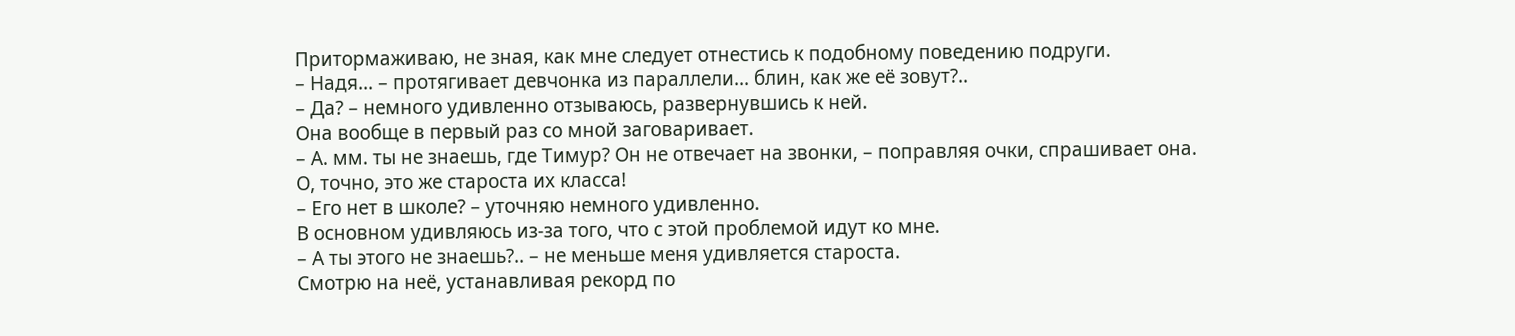Притормаживаю, не зная, как мне следует отнестись к подобному поведению подруги.
– Надя... – протягивает девчонка из параллели... блин, как же её зовут?..
– Да? – немного удивленно отзываюсь, развернувшись к ней.
Она вообще в первый раз со мной заговаривает.
– А. мм. ты не знаешь, где Тимур? Он не отвечает на звонки, – поправляя очки, спрашивает она.
О, точно, это же староста их класса!
– Его нет в школе? – уточняю немного удивленно.
В основном удивляюсь из-за того, что с этой проблемой идут ко мне.
– А ты этого не знаешь?.. – не меньше меня удивляется староста.
Смотрю на неё, устанавливая рекорд по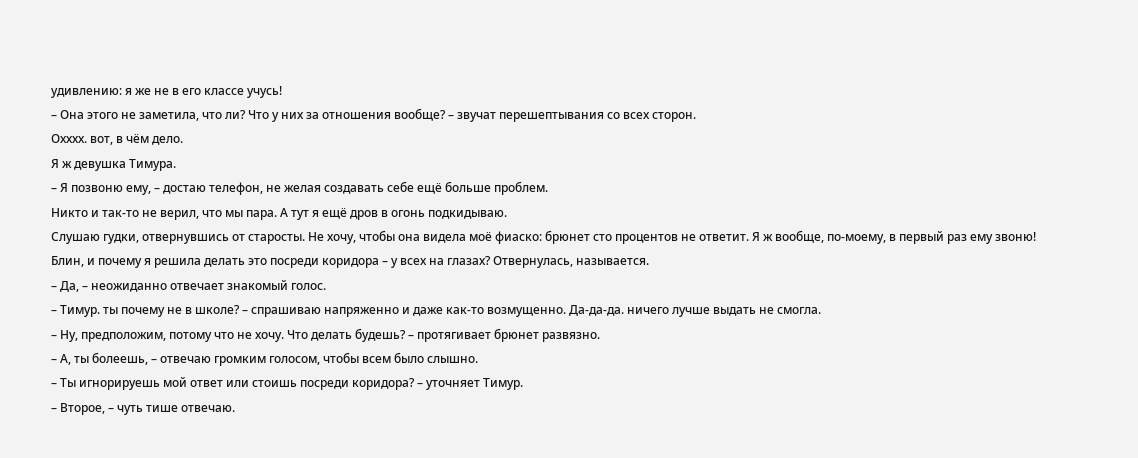удивлению: я же не в его классе учусь!
– Она этого не заметила, что ли? Что у них за отношения вообще? – звучат перешептывания со всех сторон.
Охххх. вот, в чём дело.
Я ж девушка Тимура.
– Я позвоню ему, – достаю телефон, не желая создавать себе ещё больше проблем.
Никто и так-то не верил, что мы пара. А тут я ещё дров в огонь подкидываю.
Слушаю гудки, отвернувшись от старосты. Не хочу, чтобы она видела моё фиаско: брюнет сто процентов не ответит. Я ж вообще, по-моему, в первый раз ему звоню!
Блин, и почему я решила делать это посреди коридора – у всех на глазах? Отвернулась, называется.
– Да, – неожиданно отвечает знакомый голос.
– Тимур. ты почему не в школе? – спрашиваю напряженно и даже как-то возмущенно. Да-да-да. ничего лучше выдать не смогла.
– Ну, предположим, потому что не хочу. Что делать будешь? – протягивает брюнет развязно.
– А, ты болеешь, – отвечаю громким голосом, чтобы всем было слышно.
– Ты игнорируешь мой ответ или стоишь посреди коридора? – уточняет Тимур.
– Второе, – чуть тише отвечаю.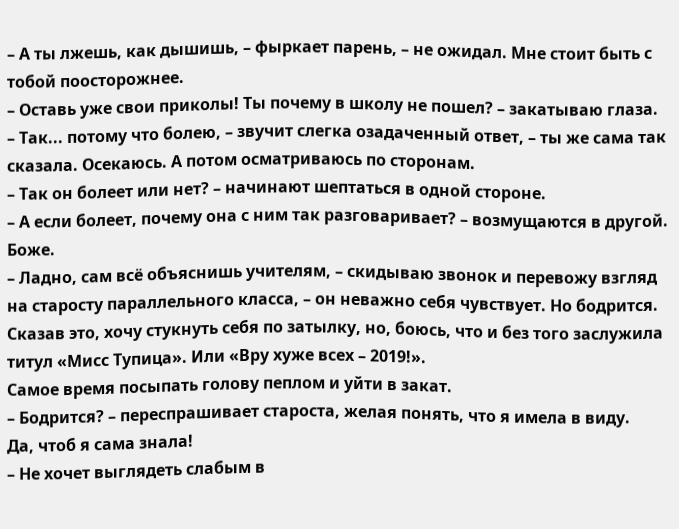– А ты лжешь, как дышишь, – фыркает парень, – не ожидал. Мне стоит быть с тобой поосторожнее.
– Оставь уже свои приколы! Ты почему в школу не пошел? – закатываю глаза.
– Так... потому что болею, – звучит слегка озадаченный ответ, – ты же сама так сказала. Осекаюсь. А потом осматриваюсь по сторонам.
– Так он болеет или нет? – начинают шептаться в одной стороне.
– А если болеет, почему она с ним так разговаривает? – возмущаются в другой.
Боже.
– Ладно, сам всё объяснишь учителям, – скидываю звонок и перевожу взгляд на старосту параллельного класса, – он неважно себя чувствует. Но бодрится.
Сказав это, хочу стукнуть себя по затылку, но, боюсь, что и без того заслужила титул «Мисс Тупица». Или «Вру хуже всех – 2019!».
Самое время посыпать голову пеплом и уйти в закат.
– Бодрится? – переспрашивает староста, желая понять, что я имела в виду.
Да, чтоб я сама знала!
– Не хочет выглядеть слабым в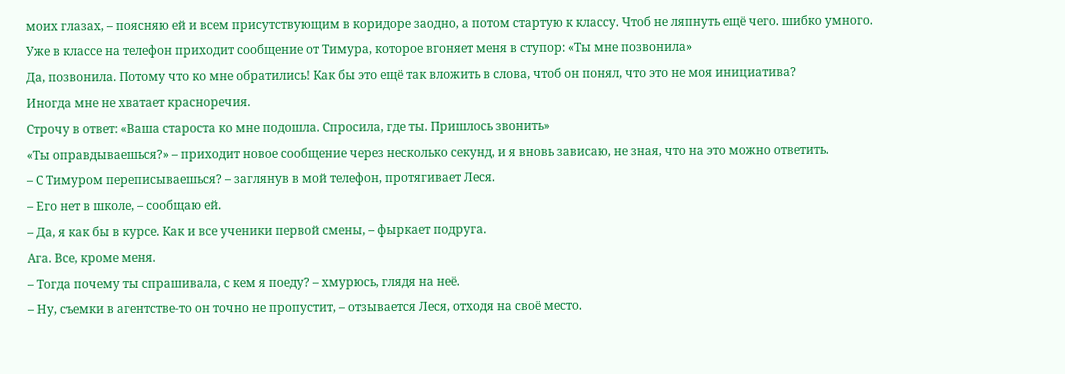моих глазах, – поясняю ей и всем присутствующим в коридоре заодно, а потом стартую к классу. Чтоб не ляпнуть ещё чего. шибко умного.
Уже в классе на телефон приходит сообщение от Тимура, которое вгоняет меня в ступор: «Ты мне позвонила»
Да, позвонила. Потому что ко мне обратились! Как бы это ещё так вложить в слова, чтоб он понял, что это не моя инициатива?
Иногда мне не хватает красноречия.
Строчу в ответ: «Ваша староста ко мне подошла. Спросила, где ты. Пришлось звонить»
«Ты оправдываешься?» – приходит новое сообщение через несколько секунд, и я вновь зависаю, не зная, что на это можно ответить.
– С Тимуром переписываешься? – заглянув в мой телефон, протягивает Леся.
– Его нет в школе, – сообщаю ей.
– Да, я как бы в курсе. Как и все ученики первой смены, – фыркает подруга.
Ага. Все, кроме меня.
– Тогда почему ты спрашивала, с кем я поеду? – хмурюсь, глядя на неё.
– Ну, съемки в агентстве-то он точно не пропустит, – отзывается Леся, отходя на своё место.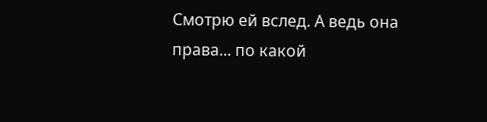Смотрю ей вслед. А ведь она права... по какой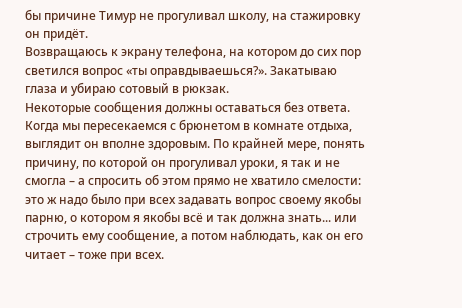бы причине Тимур не прогуливал школу, на стажировку он придёт.
Возвращаюсь к экрану телефона, на котором до сих пор светился вопрос «ты оправдываешься?». Закатываю глаза и убираю сотовый в рюкзак.
Некоторые сообщения должны оставаться без ответа.
Когда мы пересекаемся с брюнетом в комнате отдыха, выглядит он вполне здоровым. По крайней мере, понять причину, по которой он прогуливал уроки, я так и не смогла – а спросить об этом прямо не хватило смелости: это ж надо было при всех задавать вопрос своему якобы парню, о котором я якобы всё и так должна знать... или строчить ему сообщение, а потом наблюдать, как он его читает – тоже при всех.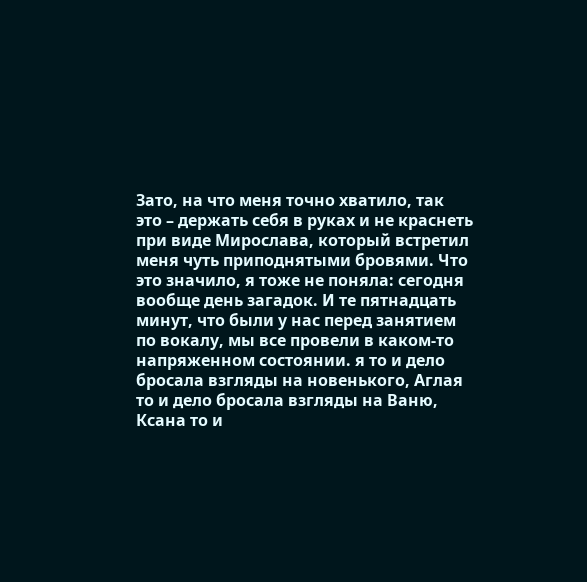Зато, на что меня точно хватило, так это – держать себя в руках и не краснеть при виде Мирослава, который встретил меня чуть приподнятыми бровями. Что это значило, я тоже не поняла: сегодня вообще день загадок. И те пятнадцать минут, что были у нас перед занятием по вокалу, мы все провели в каком-то напряженном состоянии. я то и дело бросала взгляды на новенького, Аглая то и дело бросала взгляды на Ваню, Ксана то и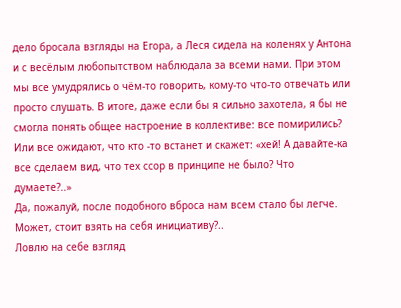дело бросала взгляды на Егора, а Леся сидела на коленях у Антона и с весёлым любопытством наблюдала за всеми нами. При этом мы все умудрялись о чём-то говорить, кому-то что-то отвечать или просто слушать. В итоге, даже если бы я сильно захотела, я бы не смогла понять общее настроение в коллективе: все помирились? Или все ожидают, что кто -то встанет и скажет: «хей! А давайте-ка все сделаем вид, что тех ссор в принципе не было? Что думаете?..»
Да, пожалуй, после подобного вброса нам всем стало бы легче. Может, стоит взять на себя инициативу?..
Ловлю на себе взгляд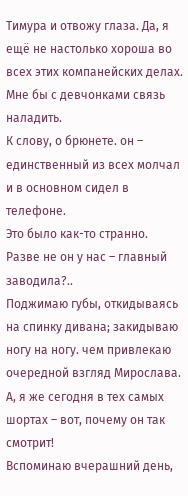Тимура и отвожу глаза. Да, я ещё не настолько хороша во всех этих компанейских делах. Мне бы с девчонками связь наладить.
К слову, о брюнете. он – единственный из всех молчал и в основном сидел в телефоне.
Это было как-то странно. Разве не он у нас – главный заводила?..
Поджимаю губы, откидываясь на спинку дивана; закидываю ногу на ногу. чем привлекаю очередной взгляд Мирослава.
А, я же сегодня в тех самых шортах – вот, почему он так смотрит!
Вспоминаю вчерашний день,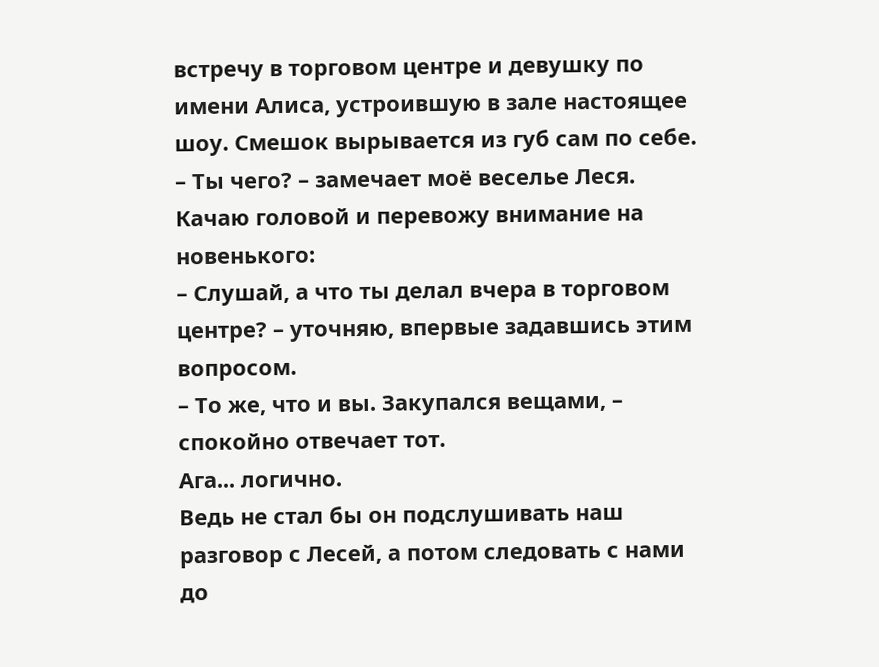встречу в торговом центре и девушку по имени Алиса, устроившую в зале настоящее шоу. Смешок вырывается из губ сам по себе.
– Ты чего? – замечает моё веселье Леся.
Качаю головой и перевожу внимание на новенького:
– Слушай, а что ты делал вчера в торговом центре? – уточняю, впервые задавшись этим вопросом.
– То же, что и вы. Закупался вещами, – спокойно отвечает тот.
Ага... логично.
Ведь не стал бы он подслушивать наш разговор с Лесей, а потом следовать с нами до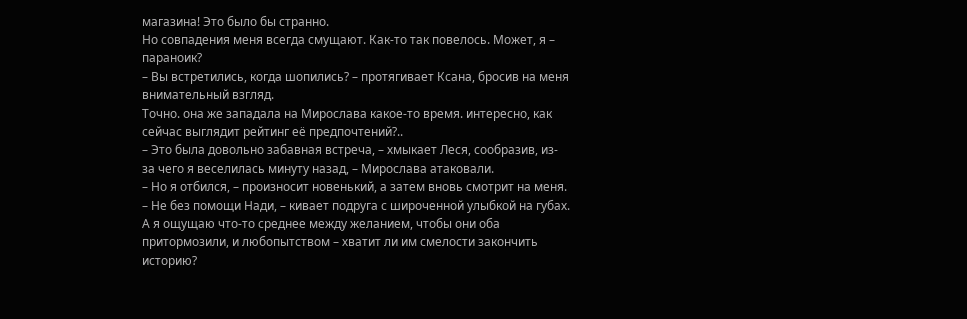магазина! Это было бы странно.
Но совпадения меня всегда смущают. Как-то так повелось. Может, я – параноик?
– Вы встретились, когда шопились? – протягивает Ксана, бросив на меня внимательный взгляд.
Точно. она же западала на Мирослава какое-то время. интересно, как сейчас выглядит рейтинг её предпочтений?..
– Это была довольно забавная встреча, – хмыкает Леся, сообразив, из-за чего я веселилась минуту назад, – Мирослава атаковали.
– Но я отбился, – произносит новенький, а затем вновь смотрит на меня.
– Не без помощи Нади, – кивает подруга с широченной улыбкой на губах.
А я ощущаю что-то среднее между желанием, чтобы они оба притормозили, и любопытством – хватит ли им смелости закончить историю?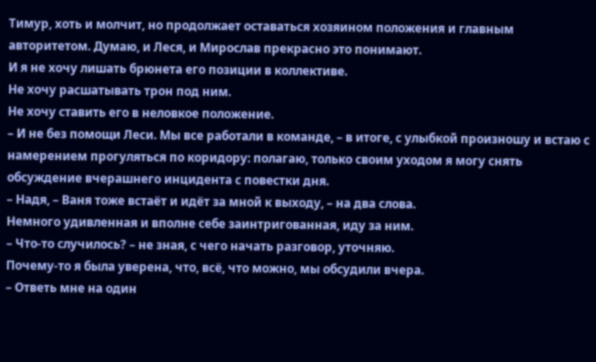Тимур, хоть и молчит, но продолжает оставаться хозяином положения и главным авторитетом. Думаю, и Леся, и Мирослав прекрасно это понимают.
И я не хочу лишать брюнета его позиции в коллективе.
Не хочу расшатывать трон под ним.
Не хочу ставить его в неловкое положение.
– И не без помощи Леси. Мы все работали в команде, – в итоге, с улыбкой произношу и встаю с намерением прогуляться по коридору: полагаю, только своим уходом я могу снять обсуждение вчерашнего инцидента с повестки дня.
– Надя, – Ваня тоже встаёт и идёт за мной к выходу, – на два слова.
Немного удивленная и вполне себе заинтригованная, иду за ним.
– Что-то случилось? – не зная, с чего начать разговор, уточняю.
Почему-то я была уверена, что, всё, что можно, мы обсудили вчера.
– Ответь мне на один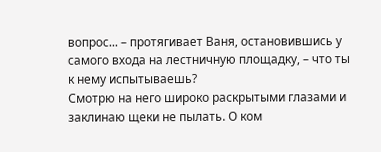вопрос... – протягивает Ваня, остановившись у самого входа на лестничную площадку, – что ты к нему испытываешь?
Смотрю на него широко раскрытыми глазами и заклинаю щеки не пылать. О ком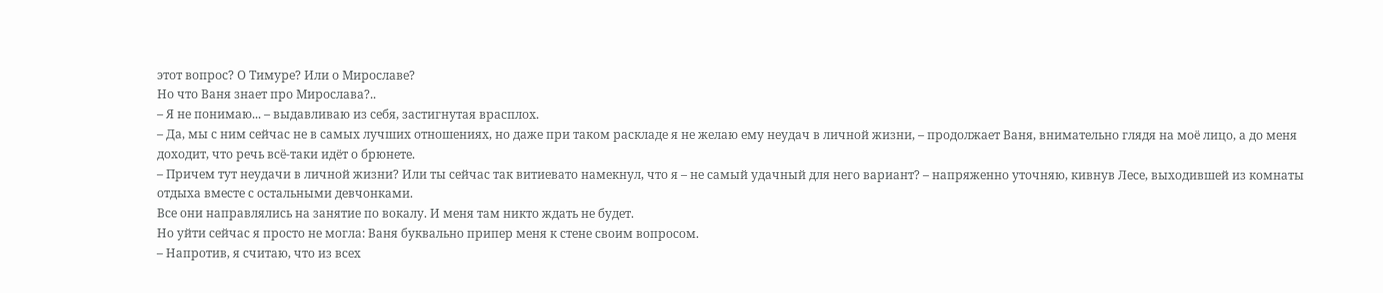этот вопрос? О Тимуре? Или о Мирославе?
Но что Ваня знает про Мирослава?..
– Я не понимаю... – выдавливаю из себя, застигнутая врасплох.
– Да, мы с ним сейчас не в самых лучших отношениях, но даже при таком раскладе я не желаю ему неудач в личной жизни, – продолжает Ваня, внимательно глядя на моё лицо, а до меня доходит, что речь всё-таки идёт о брюнете.
– Причем тут неудачи в личной жизни? Или ты сейчас так витиевато намекнул, что я – не самый удачный для него вариант? – напряженно уточняю, кивнув Лесе, выходившей из комнаты отдыха вместе с остальными девчонками.
Все они направлялись на занятие по вокалу. И меня там никто ждать не будет.
Но уйти сейчас я просто не могла: Ваня буквально припер меня к стене своим вопросом.
– Напротив, я считаю, что из всех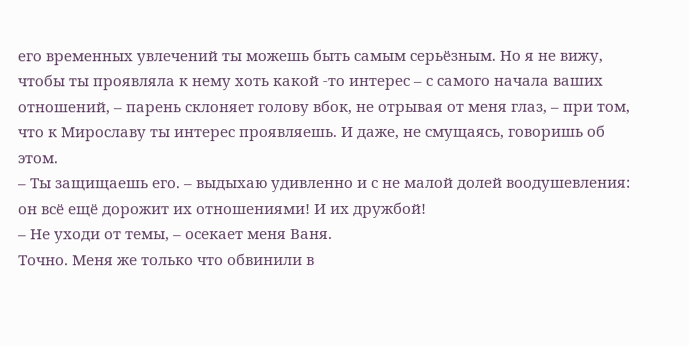его временных увлечений ты можешь быть самым серьёзным. Но я не вижу, чтобы ты проявляла к нему хоть какой -то интерес – с самого начала ваших отношений, – парень склоняет голову вбок, не отрывая от меня глаз, – при том, что к Мирославу ты интерес проявляешь. И даже, не смущаясь, говоришь об этом.
– Ты защищаешь его. – выдыхаю удивленно и с не малой долей воодушевления: он всё ещё дорожит их отношениями! И их дружбой!
– Не уходи от темы, – осекает меня Ваня.
Точно. Меня же только что обвинили в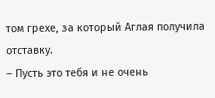том грехе, за который Аглая получила отставку.
– Пусть это тебя и не очень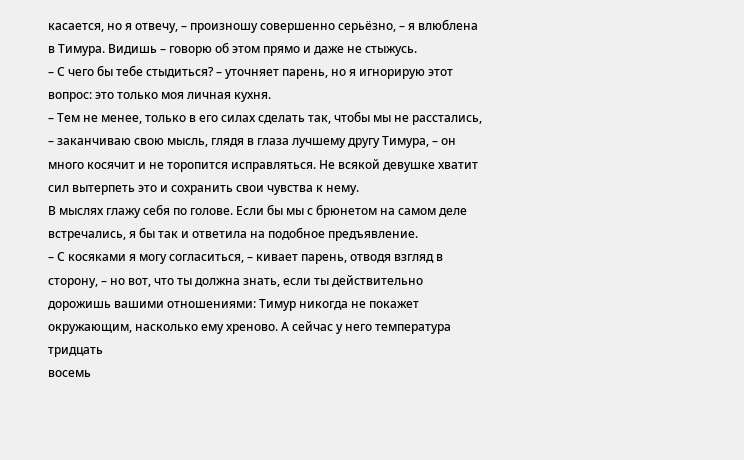касается, но я отвечу, – произношу совершенно серьёзно, – я влюблена в Тимура. Видишь – говорю об этом прямо и даже не стыжусь.
– С чего бы тебе стыдиться? – уточняет парень, но я игнорирую этот вопрос: это только моя личная кухня.
– Тем не менее, только в его силах сделать так, чтобы мы не расстались, – заканчиваю свою мысль, глядя в глаза лучшему другу Тимура, – он много косячит и не торопится исправляться. Не всякой девушке хватит сил вытерпеть это и сохранить свои чувства к нему.
В мыслях глажу себя по голове. Если бы мы с брюнетом на самом деле встречались, я бы так и ответила на подобное предъявление.
– С косяками я могу согласиться, – кивает парень, отводя взгляд в сторону, – но вот, что ты должна знать, если ты действительно дорожишь вашими отношениями: Тимур никогда не покажет окружающим, насколько ему хреново. А сейчас у него температура тридцать
восемь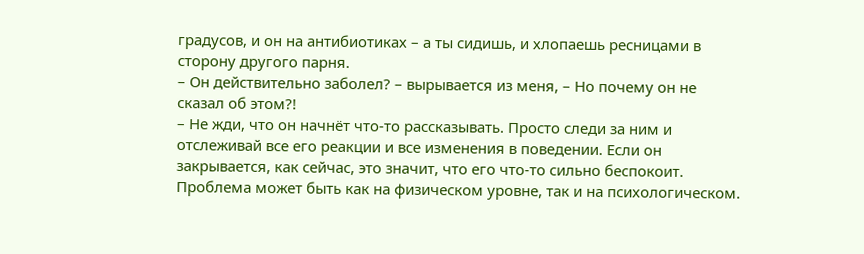градусов, и он на антибиотиках – а ты сидишь, и хлопаешь ресницами в сторону другого парня.
– Он действительно заболел? – вырывается из меня, – Но почему он не сказал об этом?!
– Не жди, что он начнёт что-то рассказывать. Просто следи за ним и отслеживай все его реакции и все изменения в поведении. Если он закрывается, как сейчас, это значит, что его что-то сильно беспокоит. Проблема может быть как на физическом уровне, так и на психологическом.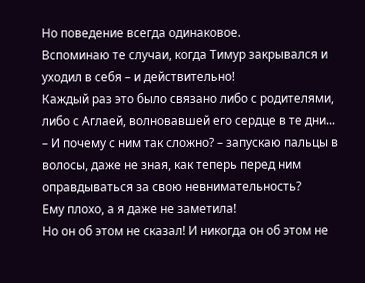Но поведение всегда одинаковое.
Вспоминаю те случаи, когда Тимур закрывался и уходил в себя – и действительно!
Каждый раз это было связано либо с родителями, либо с Аглаей, волновавшей его сердце в те дни...
– И почему с ним так сложно? – запускаю пальцы в волосы, даже не зная, как теперь перед ним оправдываться за свою невнимательность?
Ему плохо, а я даже не заметила!
Но он об этом не сказал! И никогда он об этом не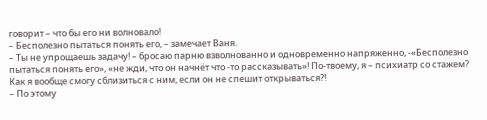говорит – что бы его ни волновало!
– Бесполезно пытаться понять его, – замечает Ваня.
– Ты не упрощаешь задачу! – бросаю парню взволнованно и одновременно напряженно, -«Бесполезно пытаться понять его», «не жди, что он начнёт что -то рассказывать»! По-твоему, я – психиатр со стажем? Как я вообще смогу сблизиться с ним, если он не спешит открываться?!
– По этому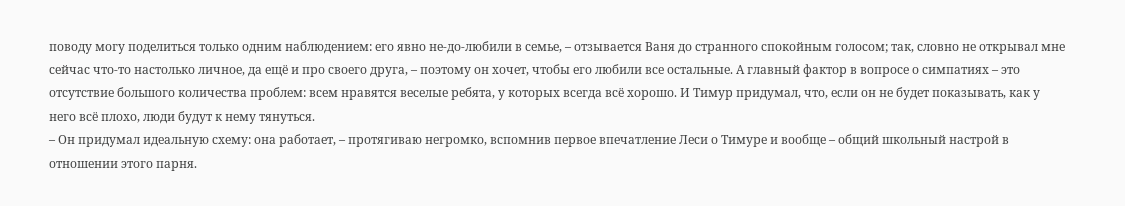поводу могу поделиться только одним наблюдением: его явно не-до-любили в семье, – отзывается Ваня до странного спокойным голосом; так, словно не открывал мне сейчас что-то настолько личное, да ещё и про своего друга, – поэтому он хочет, чтобы его любили все остальные. А главный фактор в вопросе о симпатиях – это отсутствие большого количества проблем: всем нравятся веселые ребята, у которых всегда всё хорошо. И Тимур придумал, что, если он не будет показывать, как у него всё плохо, люди будут к нему тянуться.
– Он придумал идеальную схему: она работает, – протягиваю негромко, вспомнив первое впечатление Леси о Тимуре и вообще – общий школьный настрой в отношении этого парня.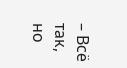– Всё так, но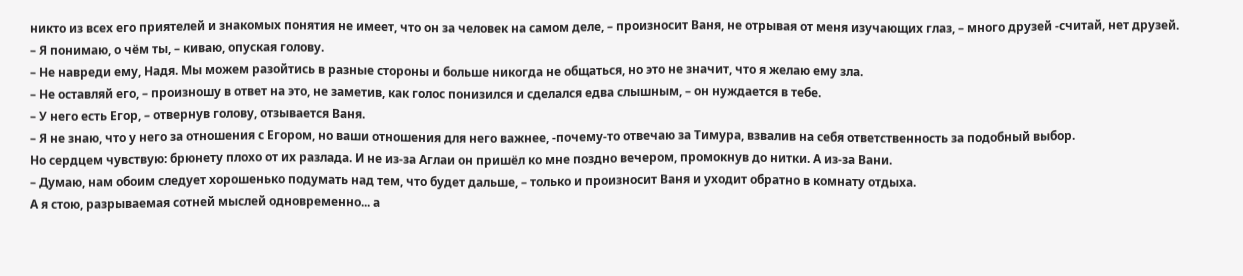никто из всех его приятелей и знакомых понятия не имеет, что он за человек на самом деле, – произносит Ваня, не отрывая от меня изучающих глаз, – много друзей -считай, нет друзей.
– Я понимаю, о чём ты, – киваю, опуская голову.
– Не навреди ему, Надя. Мы можем разойтись в разные стороны и больше никогда не общаться, но это не значит, что я желаю ему зла.
– Не оставляй его, – произношу в ответ на это, не заметив, как голос понизился и сделался едва слышным, – он нуждается в тебе.
– У него есть Егор, – отвернув голову, отзывается Ваня.
– Я не знаю, что у него за отношения с Егором, но ваши отношения для него важнее, -почему-то отвечаю за Тимура, взвалив на себя ответственность за подобный выбор.
Но сердцем чувствую: брюнету плохо от их разлада. И не из-за Аглаи он пришёл ко мне поздно вечером, промокнув до нитки. А из-за Вани.
– Думаю, нам обоим следует хорошенько подумать над тем, что будет дальше, – только и произносит Ваня и уходит обратно в комнату отдыха.
А я стою, разрываемая сотней мыслей одновременно... а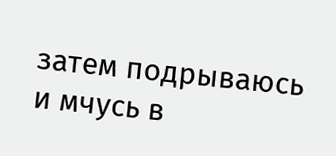затем подрываюсь и мчусь в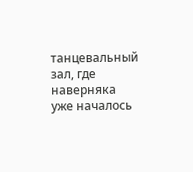танцевальный зал, где наверняка уже началось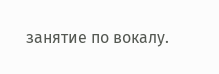занятие по вокалу.